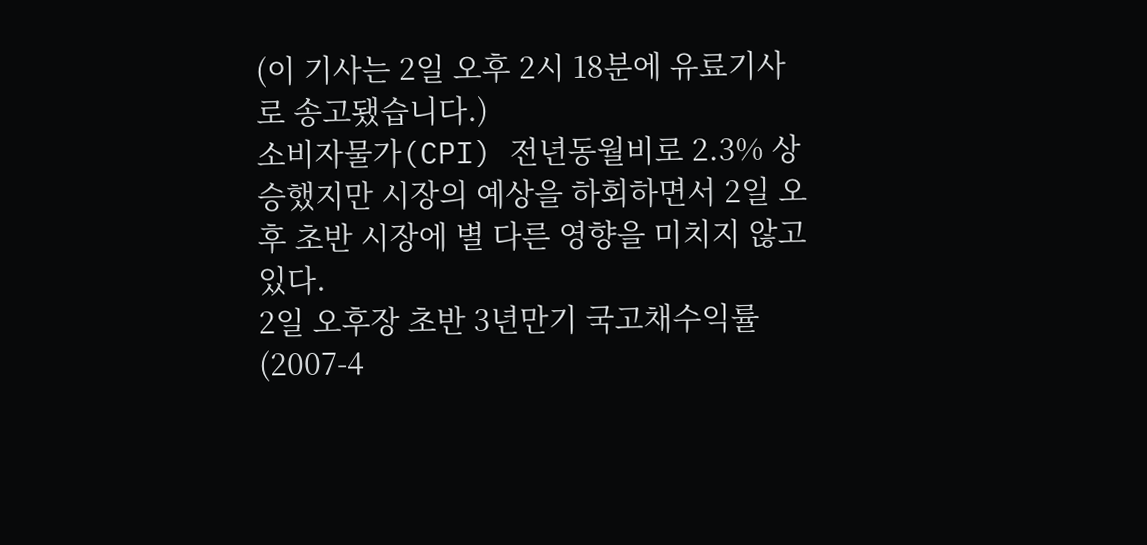(이 기사는 2일 오후 2시 18분에 유료기사로 송고됐습니다.)
소비자물가(CPI) 전년동월비로 2.3% 상승했지만 시장의 예상을 하회하면서 2일 오후 초반 시장에 별 다른 영향을 미치지 않고 있다.
2일 오후장 초반 3년만기 국고채수익률(2007-4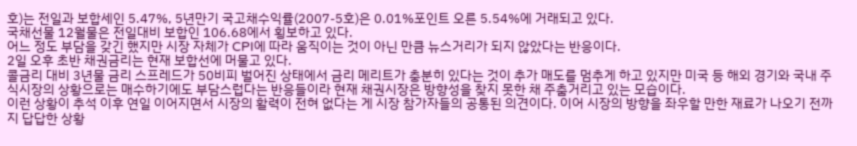호)는 전일과 보합세인 5.47%, 5년만기 국고채수익률(2007-5호)은 0.01%포인트 오른 5.54%에 거래되고 있다.
국채선물 12월물은 전일대비 보합인 106.68에서 횡보하고 있다.
어느 정도 부담을 갖긴 했지만 시장 자체가 CPI에 따라 움직이는 것이 아닌 만큼 뉴스거리가 되지 않았다는 반응이다.
2일 오후 초반 채권금리는 현재 보합선에 머물고 있다.
콜금리 대비 3년물 금리 스프레드가 50비피 벌어진 상태에서 금리 메리트가 충분히 있다는 것이 추가 매도를 멈추게 하고 있지만 미국 등 해외 경기와 국내 주식시장의 상황으로는 매수하기에도 부담스럽다는 반응들이라 현재 채권시장은 방향성을 찾지 못한 채 주춤거리고 있는 모습이다.
이런 상황이 추석 이후 연일 이어지면서 시장의 활력이 전혀 없다는 게 시장 참가자들의 공통된 의견이다. 이어 시장의 방향을 좌우할 만한 재료가 나오기 전까지 답답한 상황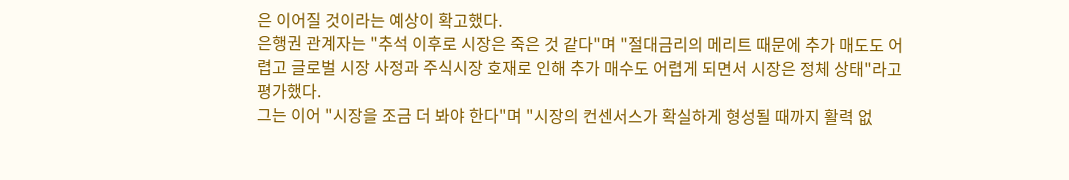은 이어질 것이라는 예상이 확고했다.
은행권 관계자는 "추석 이후로 시장은 죽은 것 같다"며 "절대금리의 메리트 때문에 추가 매도도 어렵고 글로벌 시장 사정과 주식시장 호재로 인해 추가 매수도 어렵게 되면서 시장은 정체 상태"라고 평가했다.
그는 이어 "시장을 조금 더 봐야 한다"며 "시장의 컨센서스가 확실하게 형성될 때까지 활력 없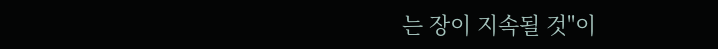는 장이 지속될 것"이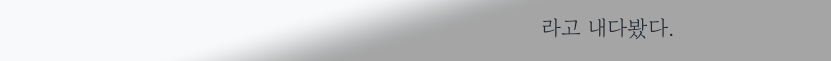라고 내다봤다.